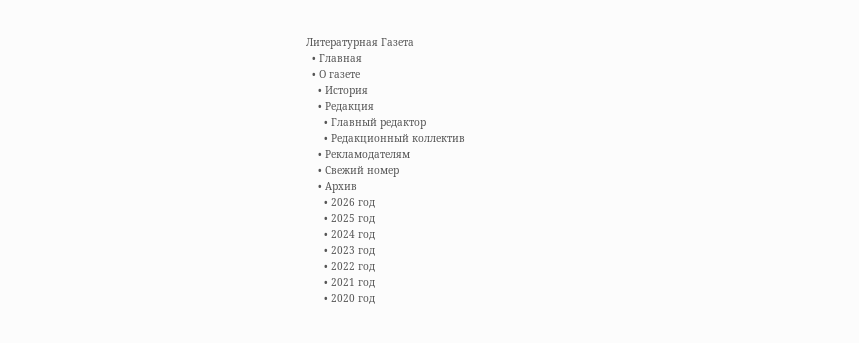Литературная Газета
  • Главная
  • О газете
    • История
    • Редакция
      • Главный редактор
      • Редакционный коллектив
    • Рекламодателям
    • Свежий номер
    • Архив
      • 2026 год
      • 2025 год
      • 2024 год
      • 2023 год
      • 2022 год
      • 2021 год
      • 2020 год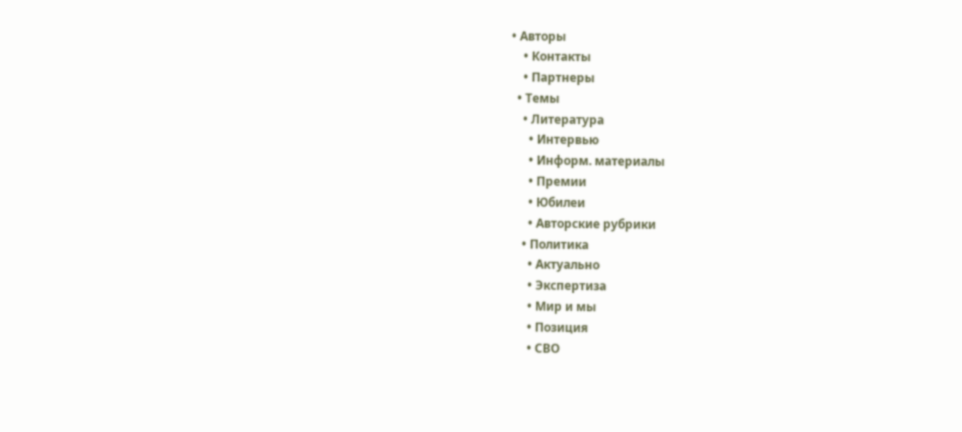• Авторы
    • Контакты
    • Партнеры
  • Темы
    • Литература
      • Интервью
      • Информ. материалы
      • Премии
      • Юбилеи
      • Авторские рубрики
    • Политика
      • Актуально
      • Экспертиза
      • Мир и мы
      • Позиция
      • СВО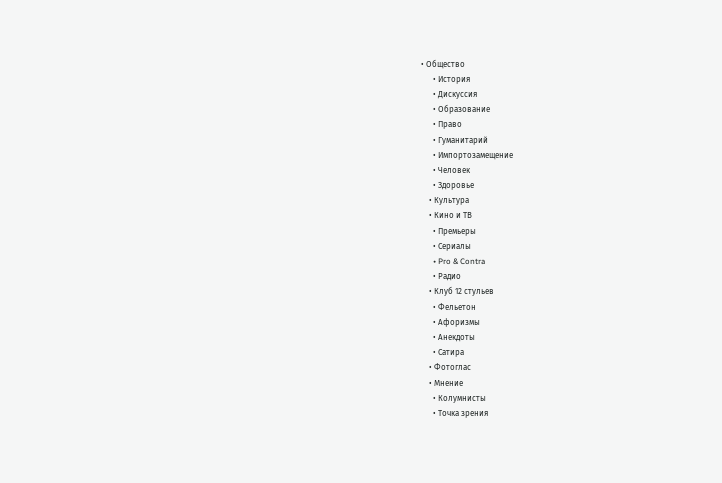• Общество
      • История
      • Дискуссия
      • Образование
      • Право
      • Гуманитарий
      • Импортозамещение
      • Человек
      • Здоровье
    • Культура
    • Кино и ТВ
      • Премьеры
      • Сериалы
      • Pro & Contra
      • Радио
    • Клуб 12 стульев
      • Фельетон
      • Афоризмы
      • Анекдоты
      • Сатира
    • Фотоглас
    • Мнение
      • Колумнисты
      • Точка зрения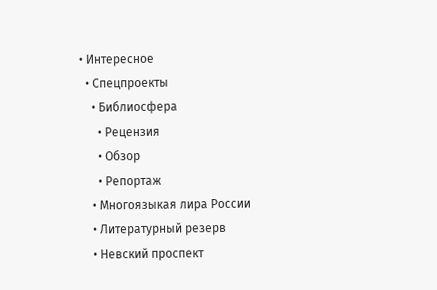• Интересное
  • Спецпроекты
    • Библиосфера
      • Рецензия
      • Обзор
      • Репортаж
    • Многоязыкая лира России
    • Литературный резерв
    • Невский проспект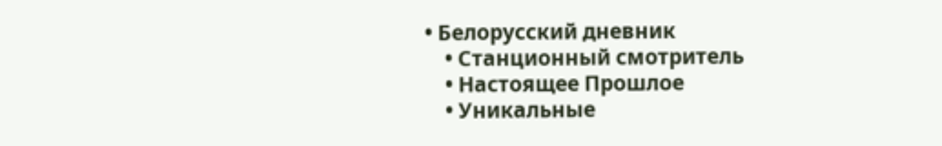• Белорусский дневник
    • Станционный смотритель
    • Настоящее Прошлое
    • Уникальные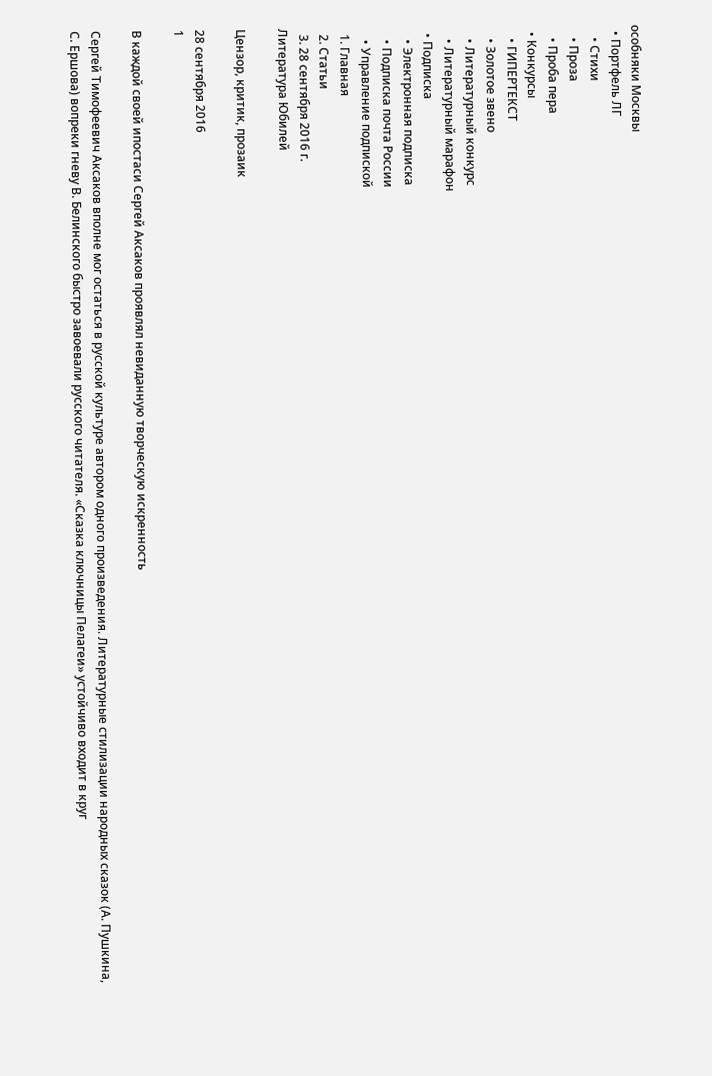особняки Москвы
  • Портфель ЛГ
    • Стихи
    • Проза
    • Проба пера
  • Конкурсы
    • ГИПЕРТЕКСТ
    • Золотое звено
    • Литературный конкурс
    • Литературный марафон
  • Подписка
    • Электронная подписка
    • Подписка почта России
    • Управление подпиской
  1. Главная
  2. Статьи
  3. 28 сентября 2016 г.
Литература Юбилей

Цензор, критик, прозаик

28 сентября 2016
1

В каждой своей ипостаси Сергей Аксаков проявлял невиданную творческую искренность

Сергей Тимофеевич Аксаков вполне мог остаться в русской культуре автором одного произведения. Литературные стилизации народных сказок (А. Пушкина, С. Ершова) вопреки гневу В. Белинского быстро завоевали русского читателя. «Сказка ключницы Пелагеи» устойчиво входит в круг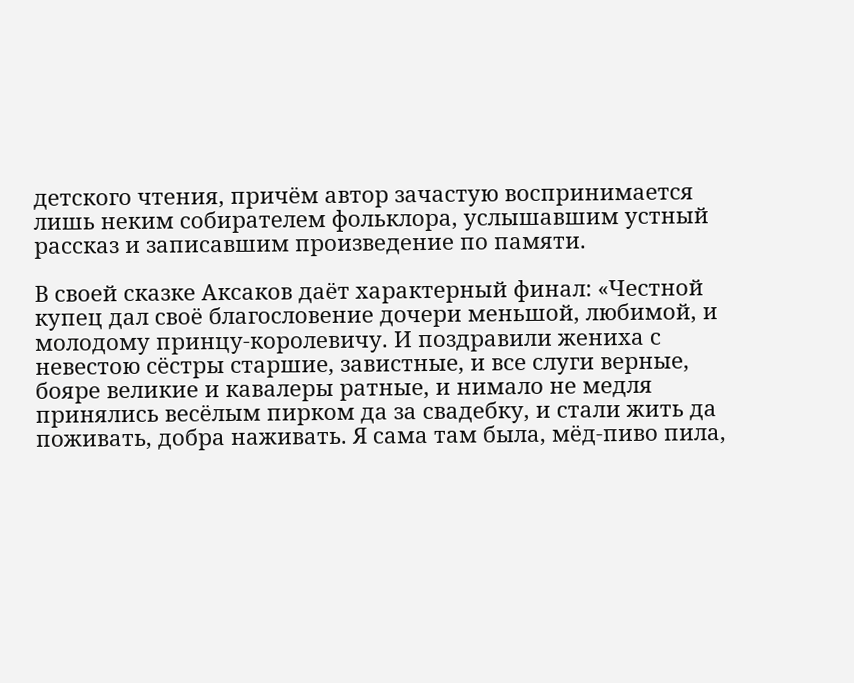детского чтения, причём автор зачастую воспринимается лишь неким собирателем фольклора, услышавшим устный рассказ и записавшим произведение по памяти.

В своей сказке Аксаков даёт характерный финал: «Честной купец дал своё благословение дочери меньшой, любимой, и молодому принцу-королевичу. И поздравили жениха с невестою сёстры старшие, завистные, и все слуги верные, бояре великие и кавалеры ратные, и нимало не медля принялись весёлым пирком да за свадебку, и стали жить да поживать, добра наживать. Я сама там была, мёд-пиво пила,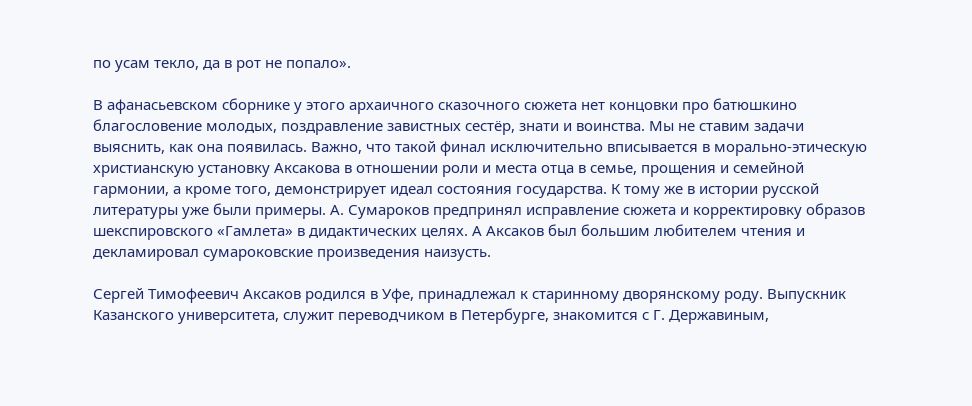по усам текло, да в рот не попало».

В афанасьевском сборнике у этого архаичного сказочного сюжета нет концовки про батюшкино благословение молодых, поздравление завистных сестёр, знати и воинства. Мы не ставим задачи выяснить, как она появилась. Важно, что такой финал исключительно вписывается в морально-этическую христианскую установку Аксакова в отношении роли и места отца в семье, прощения и семейной гармонии, а кроме того, демонстрирует идеал состояния государства. К тому же в истории русской литературы уже были примеры. А. Сумароков предпринял исправление сюжета и корректировку образов шекспировского «Гамлета» в дидактических целях. А Аксаков был большим любителем чтения и декламировал сумароковские произведения наизусть.

Сергей Тимофеевич Аксаков родился в Уфе, принадлежал к старинному дворянскому роду. Выпускник Казанского университета, служит переводчиком в Петербурге, знакомится с Г. Державиным,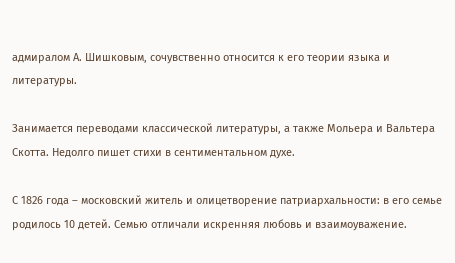адмиралом А. Шишковым, сочувственно относится к его теории языка и литературы.

Занимается переводами классической литературы, а также Мольера и Вальтера Скотта. Недолго пишет стихи в сентиментальном духе.

С 1826 года – московский житель и олицетворение патриархальности: в его семье родилось 10 детей. Семью отличали искренняя любовь и взаимоуважение.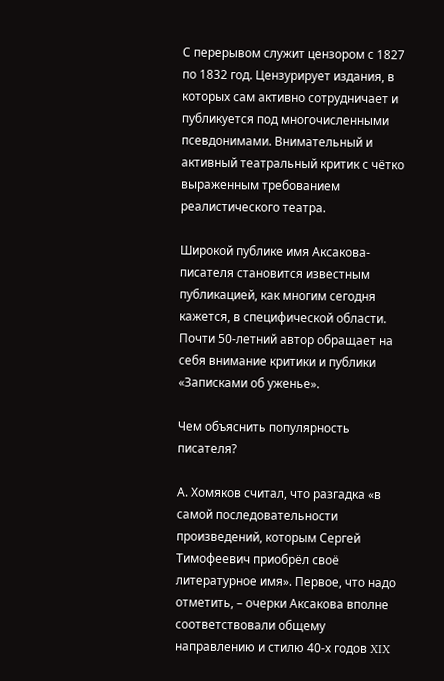С перерывом служит цензором с 1827 по 1832 год. Цензурирует издания, в которых сам активно сотрудничает и публикуется под многочисленными псевдонимами. Внимательный и активный театральный критик с чётко выраженным требованием реалистического театра.

Широкой публике имя Аксакова-писателя становится известным публикацией, как многим сегодня кажется, в специфической области. Почти 50-летний автор обращает на себя внимание критики и публики «Записками об уженье».

Чем объяснить популярность писателя?

А. Хомяков считал, что разгадка «в самой последовательности произведений, которым Сергей Тимофеевич приобрёл своё литературное имя». Первое, что надо отметить, – очерки Аксакова вполне соответствовали общему направлению и стилю 40-х годов XIX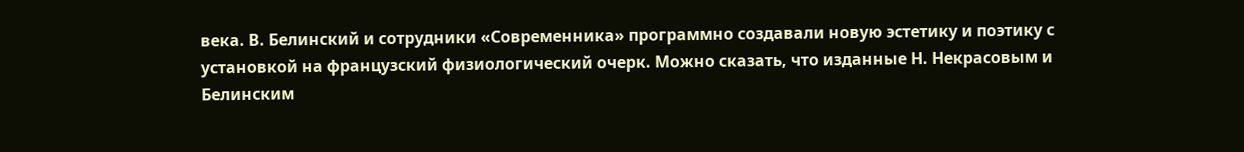века. В. Белинский и сотрудники «Современника» программно создавали новую эстетику и поэтику с установкой на французский физиологический очерк. Можно сказать, что изданные Н. Некрасовым и Белинским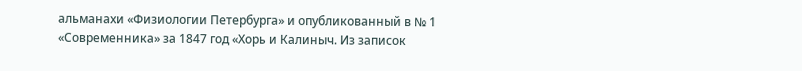альманахи «Физиологии Петербурга» и опубликованный в № 1 «Современника» за 1847 год «Хорь и Калиныч. Из записок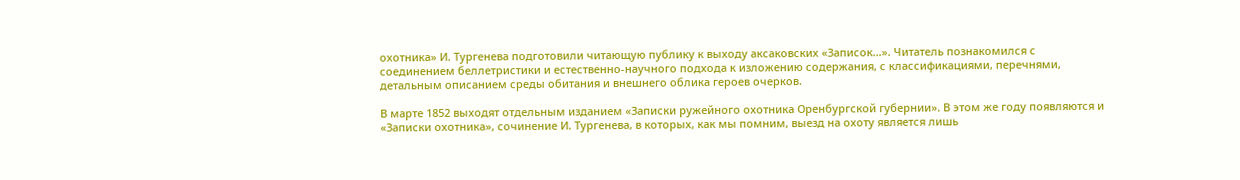охотника» И. Тургенева подготовили читающую публику к выходу аксаковских «Записок…». Читатель познакомился с соединением беллетристики и естественно-научного подхода к изложению содержания, с классификациями, перечнями, детальным описанием среды обитания и внешнего облика героев очерков.

В марте 1852 выходят отдельным изданием «Записки ружейного охотника Оренбургской губернии». В этом же году появляются и «Записки охотника», сочинение И. Тургенева, в которых, как мы помним, выезд на охоту является лишь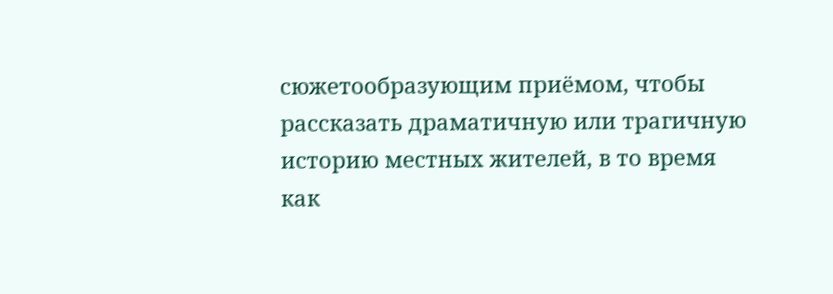сюжетообразующим приёмом, чтобы рассказать драматичную или трагичную историю местных жителей, в то время как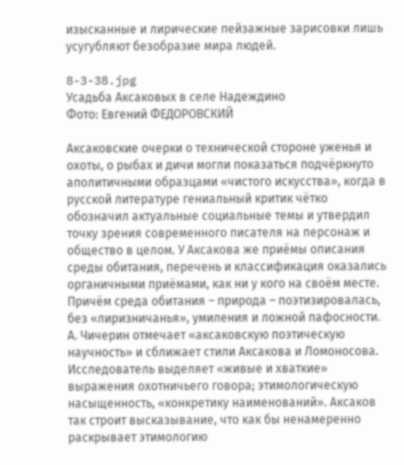изысканные и лирические пейзажные зарисовки лишь усугубляют безобразие мира людей.

8-3-38.jpg
Усадьба Аксаковых в селе Надеждино
Фото: Евгений ФЕДОРОВСКИЙ

Аксаковские очерки о технической стороне уженья и охоты, о рыбах и дичи могли показаться подчёркнуто аполитичными образцами «чистого искусства», когда в русской литературе гениальный критик чётко обозначил актуальные социальные темы и утвердил точку зрения современного писателя на персонаж и общество в целом. У Аксакова же приёмы описания среды обитания, перечень и классификация оказались органичными приёмами, как ни у кого на своём месте. Причём среда обитания – природа – поэтизировалась, без «лиризничанья», умиления и ложной пафосности. А. Чичерин отмечает «аксаковскую поэтическую научность» и сближает стили Аксакова и Ломоносова. Исследователь выделяет «живые и хваткие» выражения охотничьего говора; этимологическую насыщенность, «конкретику наименований». Аксаков так строит высказывание, что как бы ненамеренно раскрывает этимологию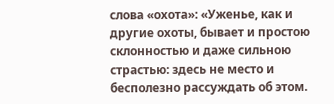слова «охота»: «Уженье, как и другие охоты, бывает и простою склонностью и даже сильною страстью: здесь не место и бесполезно рассуждать об этом.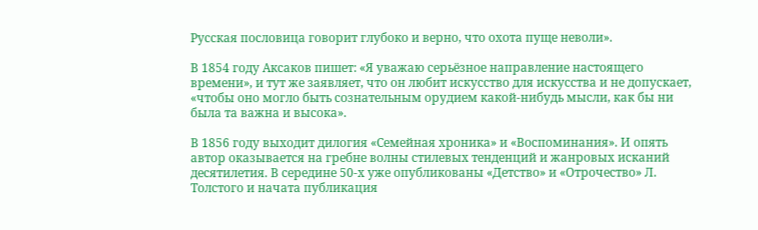Русская пословица говорит глубоко и верно, что охота пуще неволи».

В 1854 году Аксаков пишет: «Я уважаю серьёзное направление настоящего времени», и тут же заявляет, что он любит искусство для искусства и не допускает, «чтобы оно могло быть сознательным орудием какой-нибудь мысли, как бы ни была та важна и высока».

В 1856 году выходит дилогия «Семейная хроника» и «Воспоминания». И опять автор оказывается на гребне волны стилевых тенденций и жанровых исканий десятилетия. В середине 50-х уже опубликованы «Детство» и «Отрочество» Л. Толстого и начата публикация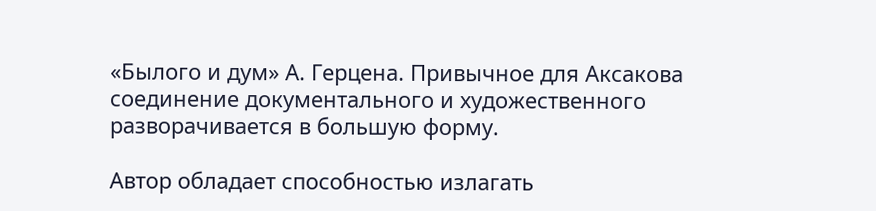«Былого и дум» А. Герцена. Привычное для Аксакова соединение документального и художественного разворачивается в большую форму.

Автор обладает способностью излагать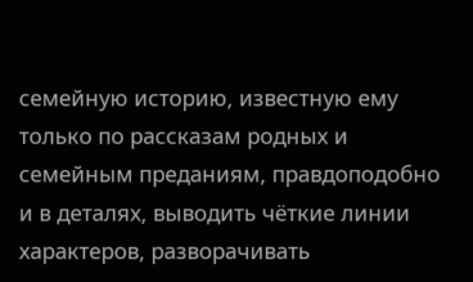семейную историю, известную ему только по рассказам родных и семейным преданиям, правдоподобно и в деталях, выводить чёткие линии характеров, разворачивать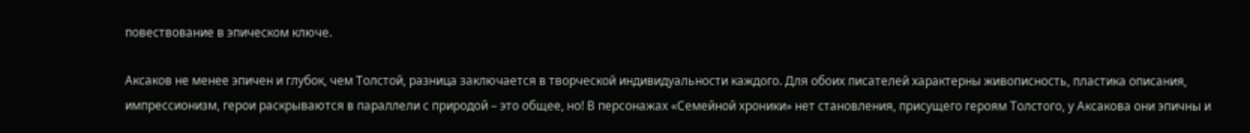повествование в эпическом ключе.

Аксаков не менее эпичен и глубок, чем Толстой, разница заключается в творческой индивидуальности каждого. Для обоих писателей характерны живописность, пластика описания, импрессионизм, герои раскрываются в параллели с природой – это общее, но! В персонажах «Семейной хроники» нет становления, присущего героям Толстого, у Аксакова они эпичны и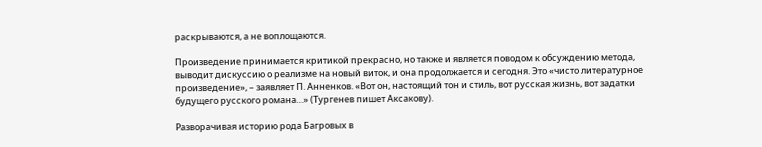раскрываются, а не воплощаются.

Произведение принимается критикой прекрасно, но также и является поводом к обсуждению метода, выводит дискуссию о реализме на новый виток, и она продолжается и сегодня. Это «чисто литературное произведение», – заявляет П. Анненков. «Вот он, настоящий тон и стиль, вот русская жизнь, вот задатки будущего русского романа…» (Тургенев пишет Аксакову).

Разворачивая историю рода Багровых в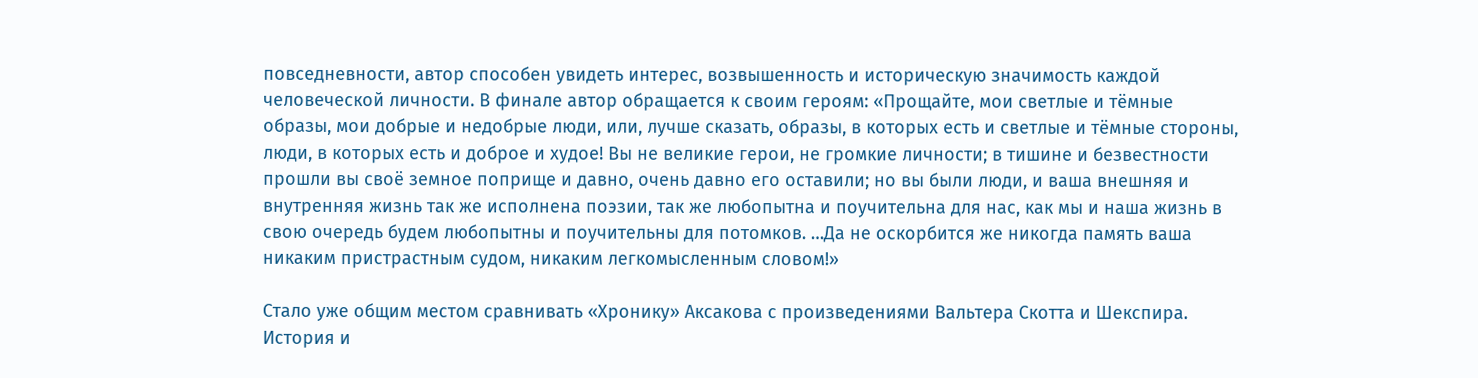повседневности, автор способен увидеть интерес, возвышенность и историческую значимость каждой человеческой личности. В финале автор обращается к своим героям: «Прощайте, мои светлые и тёмные образы, мои добрые и недобрые люди, или, лучше сказать, образы, в которых есть и светлые и тёмные стороны, люди, в которых есть и доброе и худое! Вы не великие герои, не громкие личности; в тишине и безвестности прошли вы своё земное поприще и давно, очень давно его оставили; но вы были люди, и ваша внешняя и внутренняя жизнь так же исполнена поэзии, так же любопытна и поучительна для нас, как мы и наша жизнь в свою очередь будем любопытны и поучительны для потомков. …Да не оскорбится же никогда память ваша никаким пристрастным судом, никаким легкомысленным словом!»

Стало уже общим местом сравнивать «Хронику» Аксакова с произведениями Вальтера Скотта и Шекспира. История и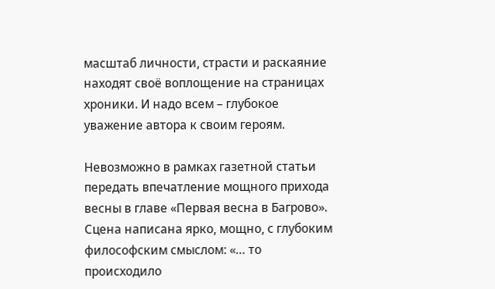масштаб личности, страсти и раскаяние находят своё воплощение на страницах хроники. И надо всем – глубокое уважение автора к своим героям.

Невозможно в рамках газетной статьи передать впечатление мощного прихода весны в главе «Первая весна в Багрово». Сцена написана ярко, мощно, с глубоким философским смыслом: «… то происходило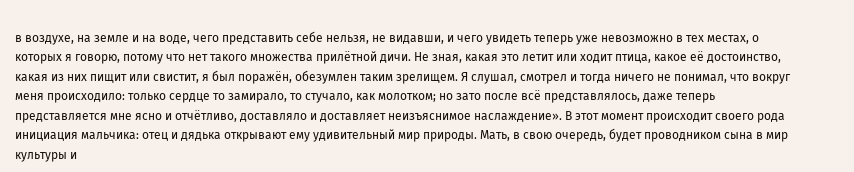в воздухе, на земле и на воде, чего представить себе нельзя, не видавши, и чего увидеть теперь уже невозможно в тех местах, о которых я говорю, потому что нет такого множества прилётной дичи. Не зная, какая это летит или ходит птица, какое её достоинство, какая из них пищит или свистит, я был поражён, обезумлен таким зрелищем. Я слушал, смотрел и тогда ничего не понимал, что вокруг меня происходило: только сердце то замирало, то стучало, как молотком; но зато после всё представлялось, даже теперь представляется мне ясно и отчётливо, доставляло и доставляет неизъяснимое наслаждение». В этот момент происходит своего рода инициация мальчика: отец и дядька открывают ему удивительный мир природы. Мать, в свою очередь, будет проводником сына в мир культуры и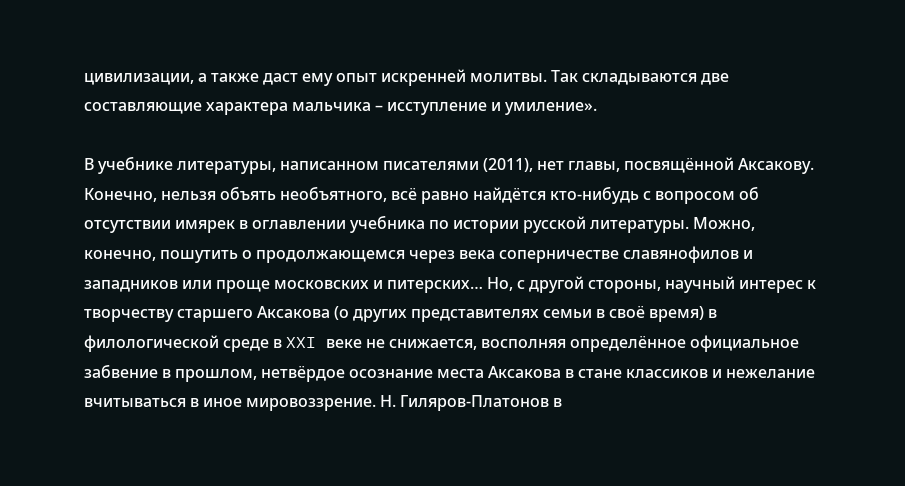цивилизации, а также даст ему опыт искренней молитвы. Так складываются две составляющие характера мальчика – исступление и умиление».

В учебнике литературы, написанном писателями (2011), нет главы, посвящённой Аксакову. Конечно, нельзя объять необъятного, всё равно найдётся кто-нибудь с вопросом об отсутствии имярек в оглавлении учебника по истории русской литературы. Можно, конечно, пошутить о продолжающемся через века соперничестве славянофилов и западников или проще московских и питерских… Но, с другой стороны, научный интерес к творчеству старшего Аксакова (о других представителях семьи в своё время) в филологической среде в XXI веке не снижается, восполняя определённое официальное забвение в прошлом, нетвёрдое осознание места Аксакова в стане классиков и нежелание вчитываться в иное мировоззрение. Н. Гиляров-Платонов в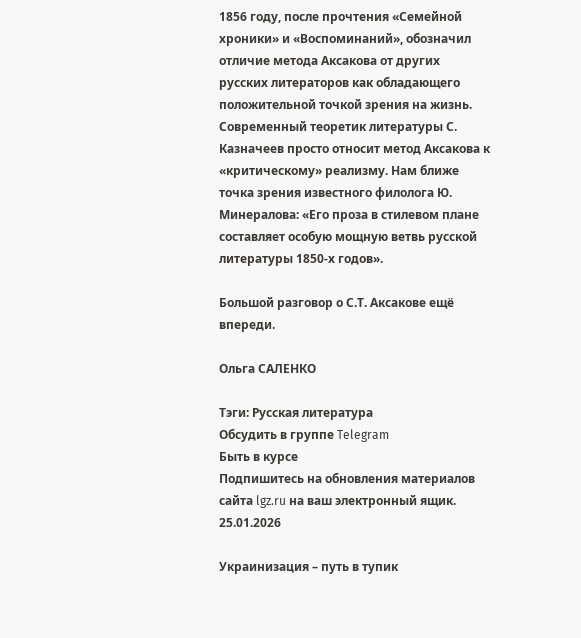1856 году, после прочтения «Семейной хроники» и «Воспоминаний», обозначил отличие метода Аксакова от других русских литераторов как обладающего положительной точкой зрения на жизнь. Современный теоретик литературы С. Казначеев просто относит метод Аксакова к «критическому» реализму. Нам ближе точка зрения известного филолога Ю. Минералова: «Его проза в стилевом плане составляет особую мощную ветвь русской литературы 1850-х годов».

Большой разговор о С.Т. Аксакове ещё впереди.

Ольга САЛЕНКО

Тэги: Русская литература
Обсудить в группе Telegram
Быть в курсе
Подпишитесь на обновления материалов сайта lgz.ru на ваш электронный ящик.
25.01.2026

Украинизация – путь в тупик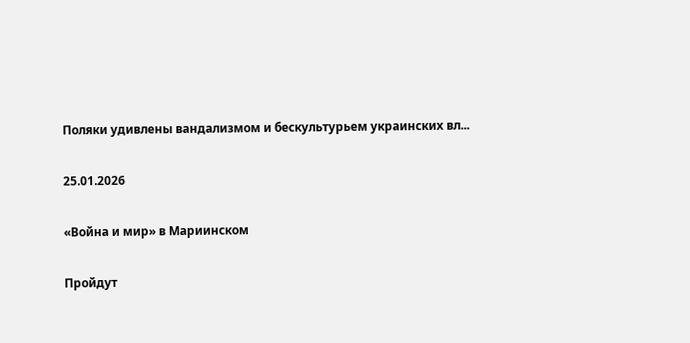Поляки удивлены вандализмом и бескультурьем украинских вл...

25.01.2026

«Война и мир» в Мариинском

Пройдут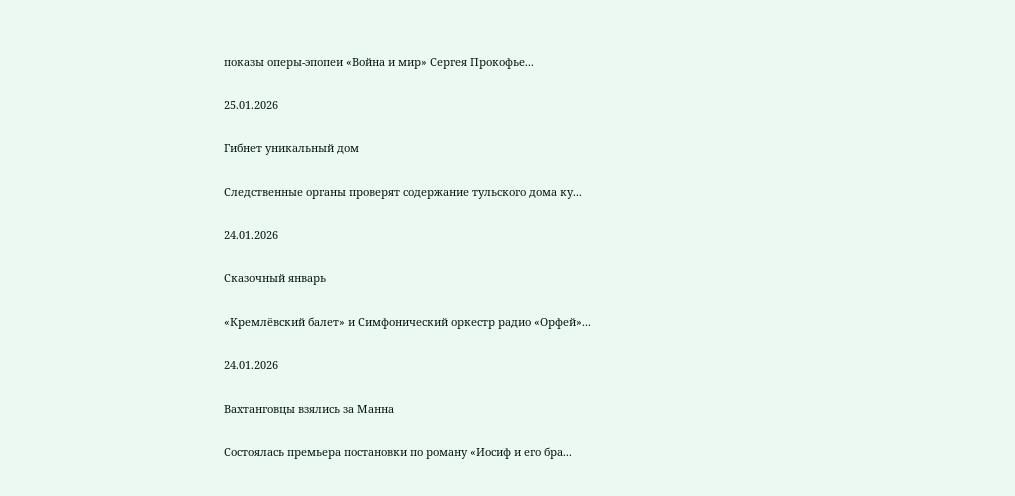показы оперы-эпопеи «Война и мир» Сергея Прокофье...

25.01.2026

Гибнет уникальный дом

Следственные органы проверят содержание тульского дома ку...

24.01.2026

Сказочный январь

«Кремлёвский балет» и Симфонический оркестр радио «Орфей»...

24.01.2026

Вахтанговцы взялись за Манна

Состоялась премьера постановки по роману «Иосиф и его бра...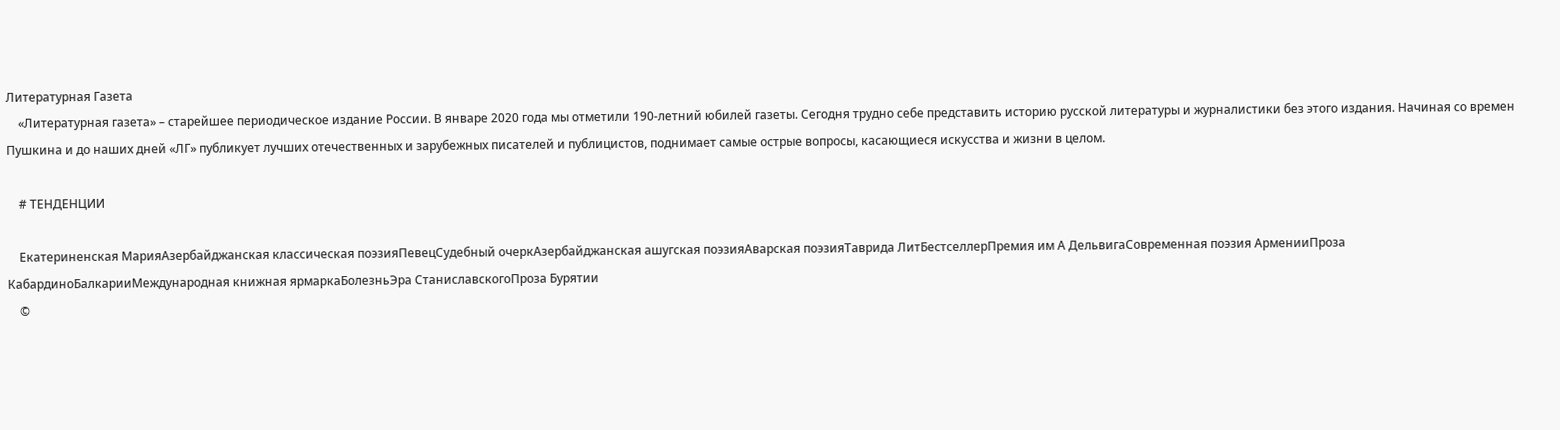Литературная Газета
    «Литературная газета» – старейшее периодическое издание России. В январе 2020 года мы отметили 190-летний юбилей газеты. Сегодня трудно себе представить историю русской литературы и журналистики без этого издания. Начиная со времен Пушкина и до наших дней «ЛГ» публикует лучших отечественных и зарубежных писателей и публицистов, поднимает самые острые вопросы, касающиеся искусства и жизни в целом.

    # ТЕНДЕНЦИИ

    Екатериненская МарияАзербайджанская классическая поэзияПевецСудебный очеркАзербайджанская ашугская поэзияАварская поэзияТаврида ЛитБестселлерПремия им А ДельвигаСовременная поэзия АрменииПроза КабардиноБалкарииМеждународная книжная ярмаркаБолезньЭра СтаниславскогоПроза Бурятии
    ©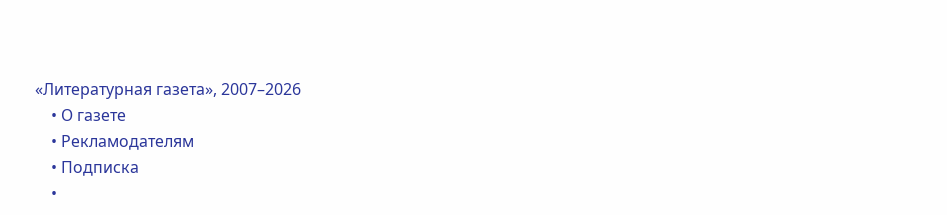«Литературная газета», 2007–2026
    • О газете
    • Рекламодателям
    • Подписка
    •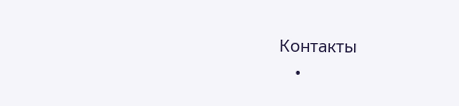Контакты
    •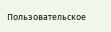Пользовательское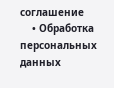соглашение
    • Обработка персональных данных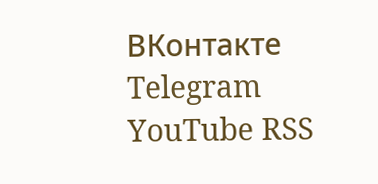ВКонтакте Telegram YouTube RSS